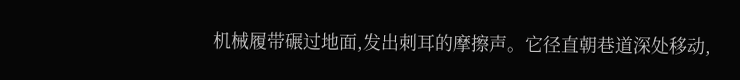机械履带碾过地面,发出刺耳的摩擦声。它径直朝巷道深处移动,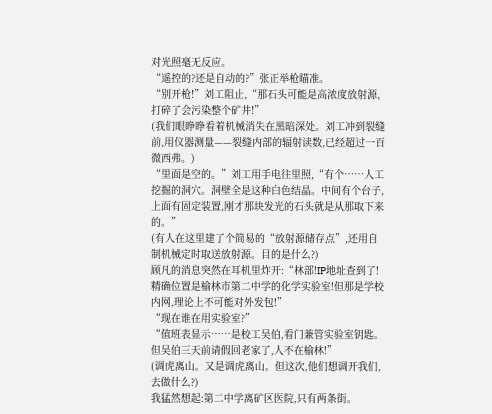对光照毫无反应。
“遥控的?还是自动的?”张正举枪瞄准。
“别开枪!”刘工阻止,“那石头可能是高浓度放射源,打碎了会污染整个矿井!”
(我们眼睁睁看着机械消失在黑暗深处。刘工冲到裂缝前,用仪器测量——裂缝内部的辐射读数,已经超过一百微西弗。)
“里面是空的。”刘工用手电往里照,“有个……人工挖掘的洞穴。洞壁全是这种白色结晶。中间有个台子,上面有固定装置,刚才那块发光的石头就是从那取下来的。”
(有人在这里建了个简易的“放射源储存点”,还用自制机械定时取送放射源。目的是什么?)
顾凡的消息突然在耳机里炸开:“林部!IP地址查到了!精确位置是榆林市第二中学的化学实验室!但那是学校内网,理论上不可能对外发包!”
“现在谁在用实验室?”
“值班表显示……是校工吴伯,看门兼管实验室钥匙。但吴伯三天前请假回老家了,人不在榆林!”
(调虎离山。又是调虎离山。但这次,他们想调开我们,去做什么?)
我猛然想起:第二中学离矿区医院,只有两条街。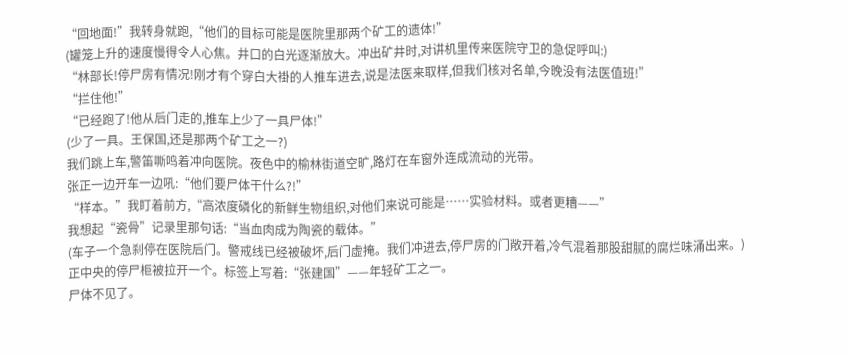“回地面!”我转身就跑,“他们的目标可能是医院里那两个矿工的遗体!”
(罐笼上升的速度慢得令人心焦。井口的白光逐渐放大。冲出矿井时,对讲机里传来医院守卫的急促呼叫:)
“林部长!停尸房有情况!刚才有个穿白大褂的人推车进去,说是法医来取样,但我们核对名单,今晚没有法医值班!”
“拦住他!”
“已经跑了!他从后门走的,推车上少了一具尸体!”
(少了一具。王保国,还是那两个矿工之一?)
我们跳上车,警笛嘶鸣着冲向医院。夜色中的榆林街道空旷,路灯在车窗外连成流动的光带。
张正一边开车一边吼:“他们要尸体干什么?!”
“样本。”我盯着前方,“高浓度磷化的新鲜生物组织,对他们来说可能是……实验材料。或者更糟——”
我想起“瓷骨”记录里那句话:“当血肉成为陶瓷的载体。”
(车子一个急刹停在医院后门。警戒线已经被破坏,后门虚掩。我们冲进去,停尸房的门敞开着,冷气混着那股甜腻的腐烂味涌出来。)
正中央的停尸柜被拉开一个。标签上写着:“张建国”——年轻矿工之一。
尸体不见了。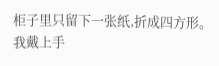柜子里只留下一张纸,折成四方形。
我戴上手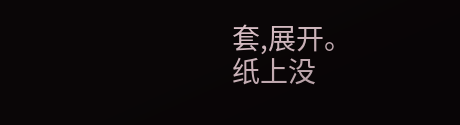套,展开。
纸上没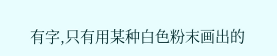有字,只有用某种白色粉末画出的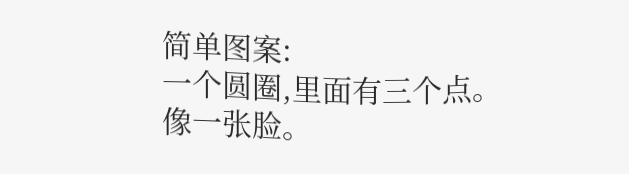简单图案:
一个圆圈,里面有三个点。
像一张脸。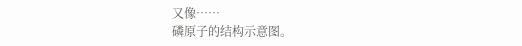又像……
磷原子的结构示意图。